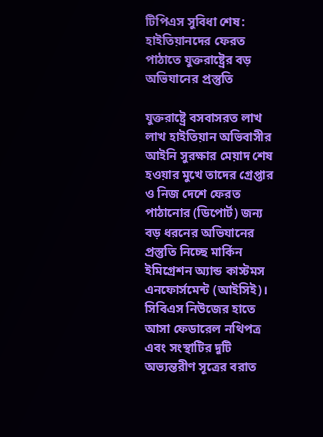টিপিএস সুবিধা শেষ: হাইতিয়ানদের ফেরত পাঠাতে যুক্তরাষ্ট্রের বড় অভিযানের প্রস্তুতি

যুক্তরাষ্ট্রে বসবাসরত লাখ লাখ হাইতিয়ান অভিবাসীর আইনি সুরক্ষার মেয়াদ শেষ হওয়ার মুখে তাদের গ্রেপ্তার ও নিজ দেশে ফেরত পাঠানোর (ডিপোর্ট) জন্য বড় ধরনের অভিযানের প্রস্তুতি নিচ্ছে মার্কিন ইমিগ্রেশন অ্যান্ড কাস্টমস এনফোর্সমেন্ট (আইসিই)। সিবিএস নিউজের হাতে আসা ফেডারেল নথিপত্র এবং সংস্থাটির দুটি অভ্যন্তরীণ সূত্রের বরাত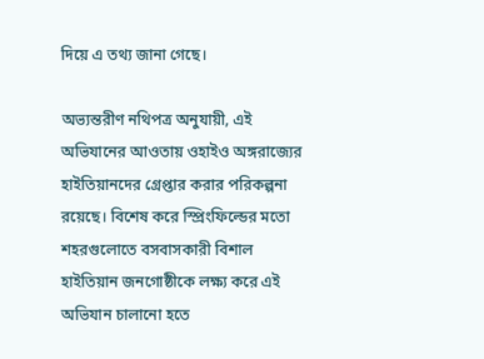দিয়ে এ তথ্য জানা গেছে।

অভ্যন্তরীণ নথিপত্র অনুযায়ী, এই অভিযানের আওতায় ওহাইও অঙ্গরাজ্যের হাইতিয়ানদের গ্রেপ্তার করার পরিকল্পনা রয়েছে। বিশেষ করে স্প্রিংফিল্ডের মতো শহরগুলোতে বসবাসকারী বিশাল হাইতিয়ান জনগোষ্ঠীকে লক্ষ্য করে এই অভিযান চালানো হতে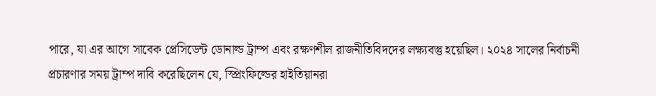পারে, যা এর আগে সাবেক প্রেসিডেন্ট ডোনাল্ড ট্রাম্প এবং রক্ষণশীল রাজনীতিবিদদের লক্ষ্যবস্তু হয়েছিল। ২০২৪ সালের নির্বাচনী প্রচারণার সময় ট্রাম্প দাবি করেছিলেন যে, স্প্রিংফিল্ডের হাইতিয়ানরা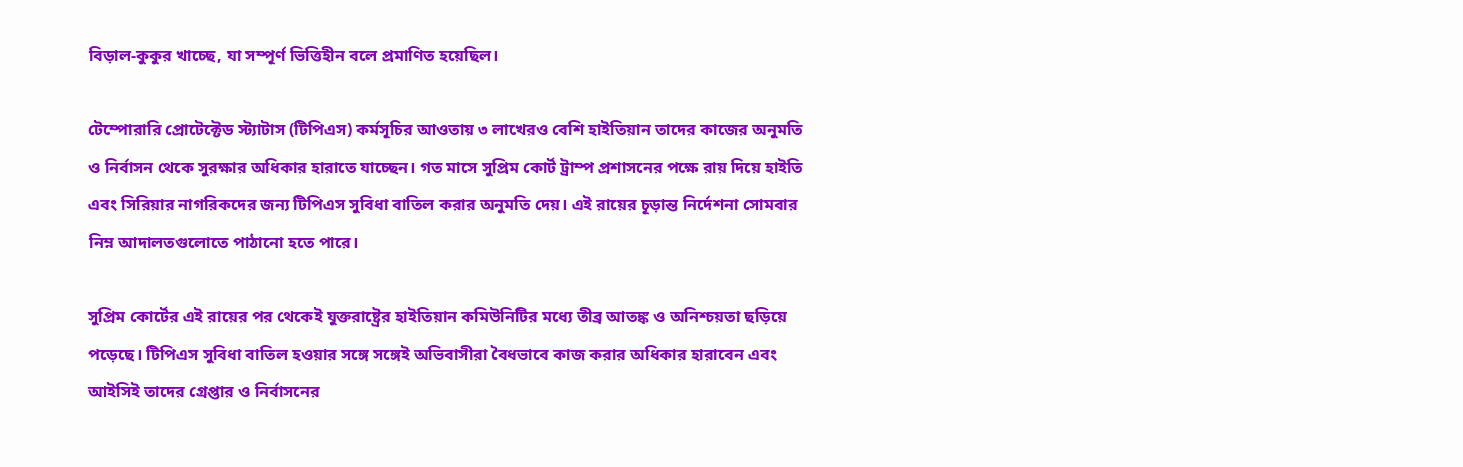বিড়াল-কুকুর খাচ্ছে, যা সম্পূর্ণ ভিত্তিহীন বলে প্রমাণিত হয়েছিল।

টেম্পোরারি প্রোটেক্টেড স্ট্যাটাস (টিপিএস) কর্মসূচির আওতায় ৩ লাখেরও বেশি হাইতিয়ান তাদের কাজের অনুমতি ও নির্বাসন থেকে সুরক্ষার অধিকার হারাতে যাচ্ছেন। গত মাসে সুপ্রিম কোর্ট ট্রাম্প প্রশাসনের পক্ষে রায় দিয়ে হাইতি এবং সিরিয়ার নাগরিকদের জন্য টিপিএস সুবিধা বাতিল করার অনুমতি দেয়। এই রায়ের চূড়ান্ত নির্দেশনা সোমবার নিম্ন আদালতগুলোতে পাঠানো হতে পারে।

সুপ্রিম কোর্টের এই রায়ের পর থেকেই যুক্তরাষ্ট্রের হাইতিয়ান কমিউনিটির মধ্যে তীব্র আতঙ্ক ও অনিশ্চয়তা ছড়িয়ে পড়েছে। টিপিএস সুবিধা বাতিল হওয়ার সঙ্গে সঙ্গেই অভিবাসীরা বৈধভাবে কাজ করার অধিকার হারাবেন এবং আইসিই তাদের গ্রেপ্তার ও নির্বাসনের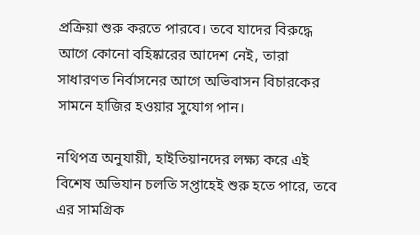প্রক্রিয়া শুরু করতে পারবে। তবে যাদের বিরুদ্ধে আগে কোনো বহিষ্কারের আদেশ নেই, তারা সাধারণত নির্বাসনের আগে অভিবাসন বিচারকের সামনে হাজির হওয়ার সুযোগ পান।

নথিপত্র অনুযায়ী, হাইতিয়ানদের লক্ষ্য করে এই বিশেষ অভিযান চলতি সপ্তাহেই শুরু হতে পারে, তবে এর সামগ্রিক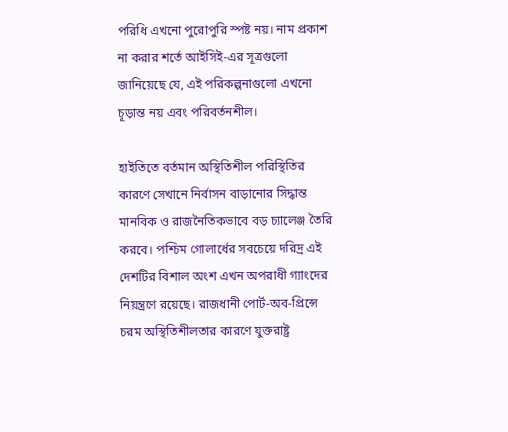পরিধি এখনো পুরোপুরি স্পষ্ট নয়। নাম প্রকাশ না করার শর্তে আইসিই-এর সূত্রগুলো জানিয়েছে যে, এই পরিকল্পনাগুলো এখনো চূড়ান্ত নয় এবং পরিবর্তনশীল।

হাইতিতে বর্তমান অস্থিতিশীল পরিস্থিতির কারণে সেখানে নির্বাসন বাড়ানোর সিদ্ধান্ত মানবিক ও রাজনৈতিকভাবে বড় চ্যালেঞ্জ তৈরি করবে। পশ্চিম গোলার্ধের সবচেয়ে দরিদ্র এই দেশটির বিশাল অংশ এখন অপরাধী গ্যাংদের নিয়ন্ত্রণে রয়েছে। রাজধানী পোর্ট-অব-প্রিন্সে চরম অস্থিতিশীলতার কারণে যুক্তরাষ্ট্র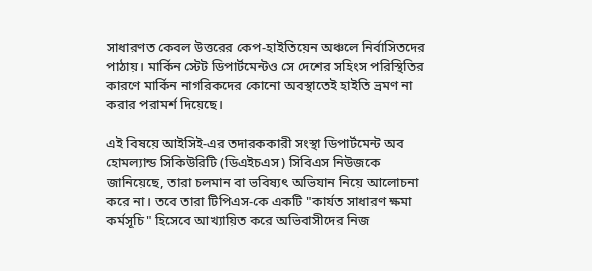সাধারণত কেবল উত্তরের কেপ-হাইতিয়েন অঞ্চলে নির্বাসিতদের পাঠায়। মার্কিন স্টেট ডিপার্টমেন্টও সে দেশের সহিংস পরিস্থিতির কারণে মার্কিন নাগরিকদের কোনো অবস্থাতেই হাইতি ভ্রমণ না করার পরামর্শ দিয়েছে।

এই বিষয়ে আইসিই-এর তদারককারী সংস্থা ডিপার্টমেন্ট অব হোমল্যান্ড সিকিউরিটি (ডিএইচএস) সিবিএস নিউজকে জানিয়েছে, তারা চলমান বা ভবিষ্যৎ অভিযান নিয়ে আলোচনা করে না। তবে তারা টিপিএস-কে একটি "কার্যত সাধারণ ক্ষমা কর্মসূচি" হিসেবে আখ্যায়িত করে অভিবাসীদের নিজ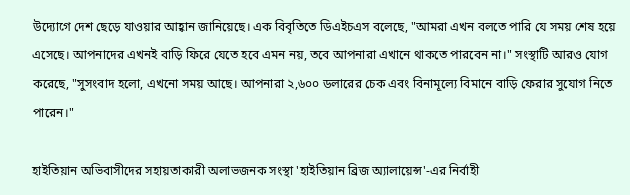উদ্যোগে দেশ ছেড়ে যাওয়ার আহ্বান জানিয়েছে। এক বিবৃতিতে ডিএইচএস বলেছে, "আমরা এখন বলতে পারি যে সময় শেষ হয়ে এসেছে। আপনাদের এখনই বাড়ি ফিরে যেতে হবে এমন নয়, তবে আপনারা এখানে থাকতে পারবেন না।" সংস্থাটি আরও যোগ করেছে, "সুসংবাদ হলো, এখনো সময় আছে। আপনারা ২,৬০০ ডলারের চেক এবং বিনামূল্যে বিমানে বাড়ি ফেরার সুযোগ নিতে পারেন।"

হাইতিয়ান অভিবাসীদের সহায়তাকারী অলাভজনক সংস্থা 'হাইতিয়ান ব্রিজ অ্যালায়েন্স'-এর নির্বাহী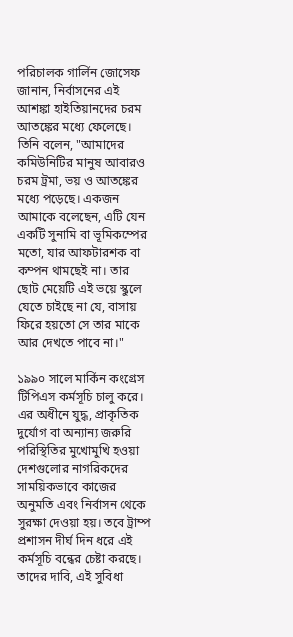পরিচালক গার্লিন জোসেফ জানান, নির্বাসনের এই আশঙ্কা হাইতিয়ানদের চরম আতঙ্কের মধ্যে ফেলেছে। তিনি বলেন, "আমাদের কমিউনিটির মানুষ আবারও চরম ট্রমা, ভয় ও আতঙ্কের মধ্যে পড়েছে। একজন আমাকে বলেছেন, এটি যেন একটি সুনামি বা ভূমিকম্পের মতো, যার আফটারশক বা কম্পন থামছেই না। তার ছোট মেয়েটি এই ভয়ে স্কুলে যেতে চাইছে না যে, বাসায় ফিরে হয়তো সে তার মাকে আর দেখতে পাবে না।"

১৯৯০ সালে মার্কিন কংগ্রেস টিপিএস কর্মসূচি চালু করে। এর অধীনে যুদ্ধ, প্রাকৃতিক দুর্যোগ বা অন্যান্য জরুরি পরিস্থিতির মুখোমুখি হওয়া দেশগুলোর নাগরিকদের সাময়িকভাবে কাজের অনুমতি এবং নির্বাসন থেকে সুরক্ষা দেওয়া হয়। তবে ট্রাম্প প্রশাসন দীর্ঘ দিন ধরে এই কর্মসূচি বন্ধের চেষ্টা করছে। তাদের দাবি, এই সুবিধা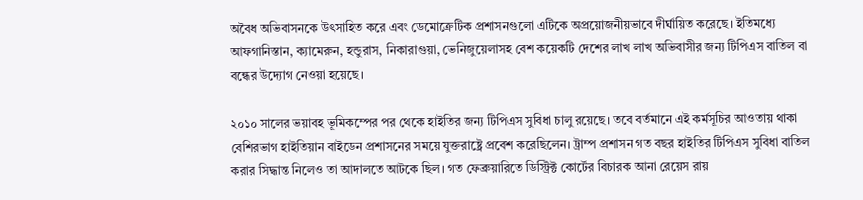অবৈধ অভিবাসনকে উৎসাহিত করে এবং ডেমোক্রেটিক প্রশাসনগুলো এটিকে অপ্রয়োজনীয়ভাবে দীর্ঘায়িত করেছে। ইতিমধ্যে আফগানিস্তান, ক্যামেরুন, হন্ডুরাস, নিকারাগুয়া, ভেনিজুয়েলাসহ বেশ কয়েকটি দেশের লাখ লাখ অভিবাসীর জন্য টিপিএস বাতিল বা বন্ধের উদ্যোগ নেওয়া হয়েছে।

২০১০ সালের ভয়াবহ ভূমিকম্পের পর থেকে হাইতির জন্য টিপিএস সুবিধা চালু রয়েছে। তবে বর্তমানে এই কর্মসূচির আওতায় থাকা বেশিরভাগ হাইতিয়ান বাইডেন প্রশাসনের সময়ে যুক্তরাষ্ট্রে প্রবেশ করেছিলেন। ট্রাম্প প্রশাসন গত বছর হাইতির টিপিএস সুবিধা বাতিল করার সিদ্ধান্ত নিলেও তা আদালতে আটকে ছিল। গত ফেব্রুয়ারিতে ডিস্ট্রিক্ট কোর্টের বিচারক আনা রেয়েস রায়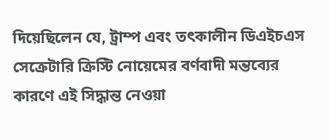দিয়েছিলেন যে, ট্রাম্প এবং তৎকালীন ডিএইচএস সেক্রেটারি ক্রিস্টি নোয়েমের বর্ণবাদী মন্তব্যের কারণে এই সিদ্ধান্ত নেওয়া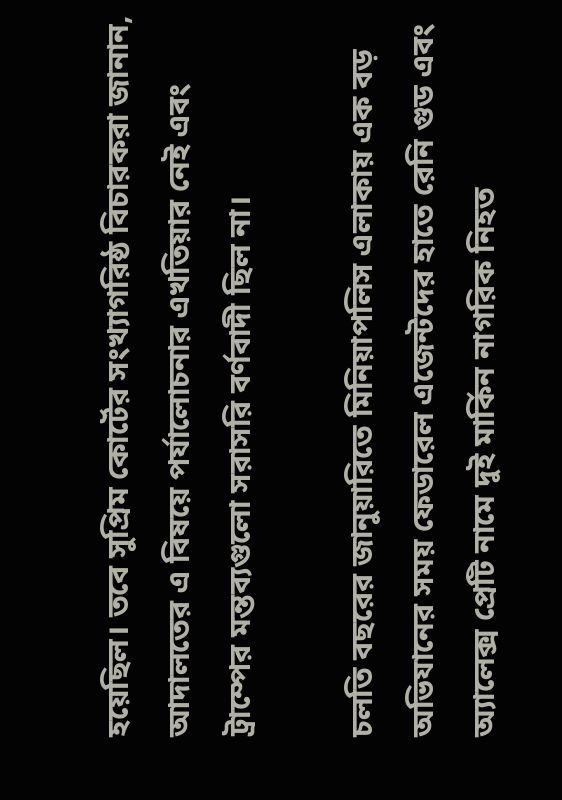হয়েছিল। তবে সুপ্রিম কোর্টের সংখ্যাগরিষ্ঠ বিচারকরা জানান, আদালতের এ বিষয়ে পর্যালোচনার এখতিয়ার নেই এবং ট্রাম্পের মন্তব্যগুলো সরাসরি বর্ণবাদী ছিল না।

চলতি বছরের জানুয়ারিতে মিনিয়াপলিস এলাকায় এক বড় অভিযানের সময় ফেডারেল এজেন্টদের হাতে রেনি গুড এবং অ্যালেক্স প্রেটি নামে দুই মার্কিন নাগরিক নিহত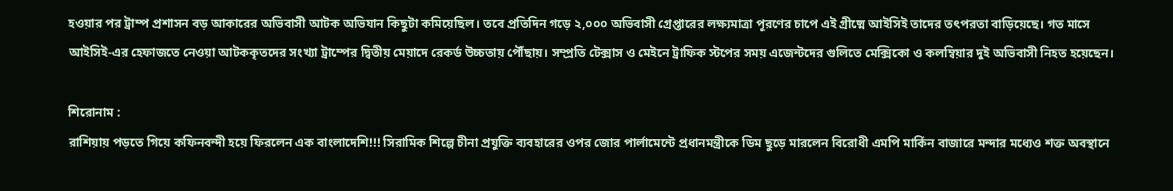হওয়ার পর ট্রাম্প প্রশাসন বড় আকারের অভিবাসী আটক অভিযান কিছুটা কমিয়েছিল। তবে প্রতিদিন গড়ে ২,০০০ অভিবাসী গ্রেপ্তারের লক্ষ্যমাত্রা পূরণের চাপে এই গ্রীষ্মে আইসিই তাদের তৎপরতা বাড়িয়েছে। গত মাসে আইসিই-এর হেফাজতে নেওয়া আটককৃতদের সংখ্যা ট্রাম্পের দ্বিতীয় মেয়াদে রেকর্ড উচ্চতায় পৌঁছায়। সম্প্রতি টেক্সাস ও মেইনে ট্রাফিক স্টপের সময় এজেন্টদের গুলিতে মেক্সিকো ও কলম্বিয়ার দুই অভিবাসী নিহত হয়েছেন।

শিরোনাম :
রাশিয়ায় পড়তে গিয়ে কফিনবন্দী হয়ে ফিরলেন এক বাংলাদেশি!!! সিরামিক শিল্পে চীনা প্রযুক্তি ব্যবহারের ওপর জোর পার্লামেন্টে প্রধানমন্ত্রীকে ডিম ছুড়ে মারলেন বিরোধী এমপি মার্কিন বাজারে মন্দার মধ্যেও শক্ত অবস্থানে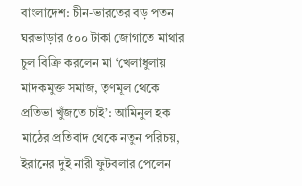বাংলাদেশ: চীন-ভারতের বড় পতন ঘরভাড়ার ৫০০ টাকা জোগাতে মাথার চুল বিক্রি করলেন মা ‘খেলাধুলায় মাদকমুক্ত সমাজ, তৃণমূল থেকে প্রতিভা খুঁজতে চাই’: আমিনুল হক মাঠের প্রতিবাদ থেকে নতুন পরিচয়, ইরানের দুই নারী ফুটবলার পেলেন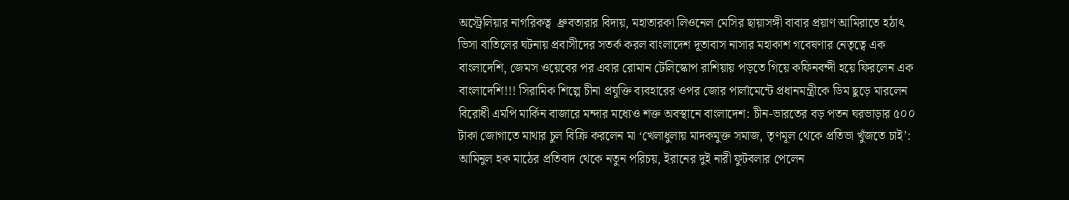অস্ট্রেলিয়ার নাগরিকত্ব  ধ্রুবতারার বিদায়, মহাতারকা লিওনেল মেসির ছায়াসঙ্গী বাবার প্রয়াণ আমিরাতে হঠাৎ ভিসা বাতিলের ঘটনায় প্রবাসীদের সতর্ক করল বাংলাদেশ দূতাবাস নাসার মহাকাশ গবেষণার নেতৃত্বে এক বাংলাদেশি, জেমস ওয়েবের পর এবার রোমান টেলিস্কোপ রাশিয়ায় পড়তে গিয়ে কফিনবন্দী হয়ে ফিরলেন এক বাংলাদেশি!!! সিরামিক শিল্পে চীনা প্রযুক্তি ব্যবহারের ওপর জোর পার্লামেন্টে প্রধানমন্ত্রীকে ডিম ছুড়ে মারলেন বিরোধী এমপি মার্কিন বাজারে মন্দার মধ্যেও শক্ত অবস্থানে বাংলাদেশ: চীন-ভারতের বড় পতন ঘরভাড়ার ৫০০ টাকা জোগাতে মাথার চুল বিক্রি করলেন মা ‘খেলাধুলায় মাদকমুক্ত সমাজ, তৃণমূল থেকে প্রতিভা খুঁজতে চাই’: আমিনুল হক মাঠের প্রতিবাদ থেকে নতুন পরিচয়, ইরানের দুই নারী ফুটবলার পেলেন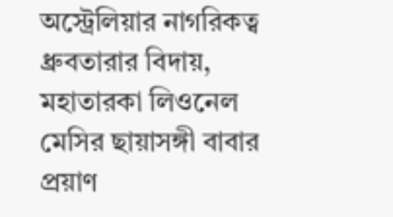অস্ট্রেলিয়ার নাগরিকত্ব  ধ্রুবতারার বিদায়, মহাতারকা লিওনেল মেসির ছায়াসঙ্গী বাবার প্রয়াণ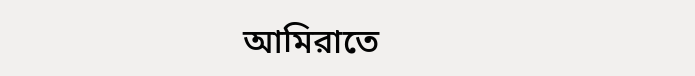আমিরাতে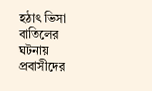হঠাৎ ভিসা বাতিলের ঘটনায় প্রবাসীদের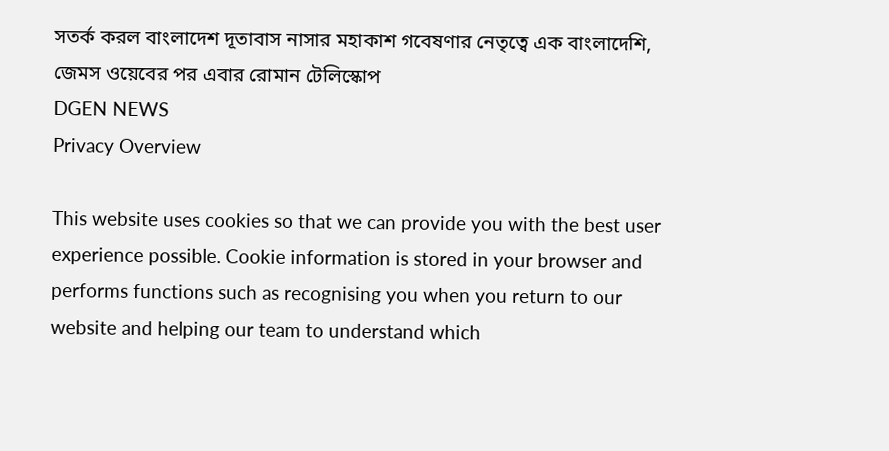সতর্ক করল বাংলাদেশ দূতাবাস নাসার মহাকাশ গবেষণার নেতৃত্বে এক বাংলাদেশি, জেমস ওয়েবের পর এবার রোমান টেলিস্কোপ
DGEN NEWS
Privacy Overview

This website uses cookies so that we can provide you with the best user experience possible. Cookie information is stored in your browser and performs functions such as recognising you when you return to our website and helping our team to understand which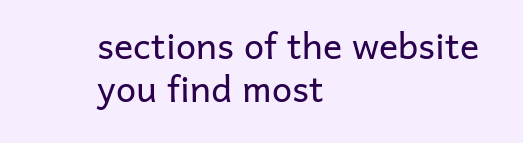sections of the website you find most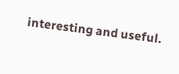interesting and useful.